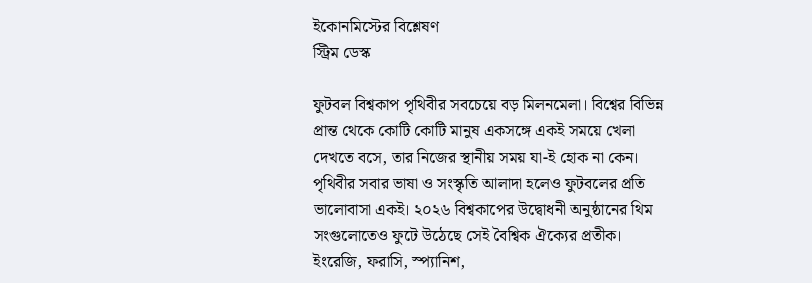ইকোনমিস্টের বিশ্লেষণ
স্ট্রিম ডেস্ক

ফুটবল বিশ্বকাপ পৃথিবীর সবচেয়ে বড় মিলনমেলা। বিশ্বের বিভিন্ন প্রান্ত থেকে কোটি কোটি মানুষ একসঙ্গে একই সময়ে খেলা দেখতে বসে, তার নিজের স্থানীয় সময় যা-ই হোক না কেন। পৃথিবীর সবার ভাষা ও সংস্কৃতি আলাদা হলেও ফুটবলের প্রতি ভালোবাসা একই। ২০২৬ বিশ্বকাপের উদ্বোধনী অনুষ্ঠানের থিম সংগুলোতেও ফুটে উঠেছে সেই বৈশ্বিক ঐক্যের প্রতীক। ইংরেজি, ফরাসি, স্প্যানিশ,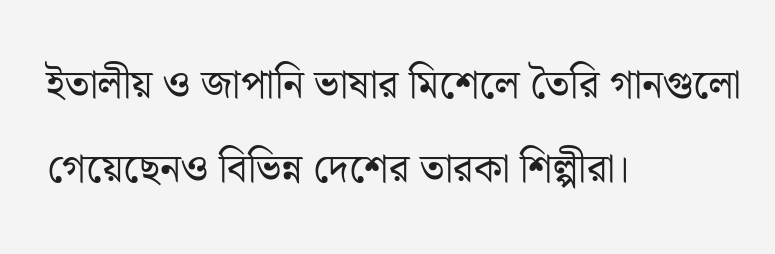ইতালীয় ও জাপানি ভাষার মিশেলে তৈরি গানগুলো গেয়েছেনও বিভিন্ন দেশের তারকা শিল্পীরা।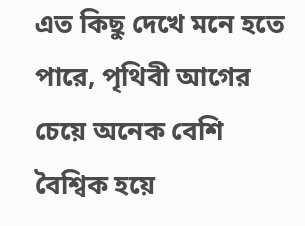এত কিছু দেখে মনে হতে পারে, পৃথিবী আগের চেয়ে অনেক বেশি বৈশ্বিক হয়ে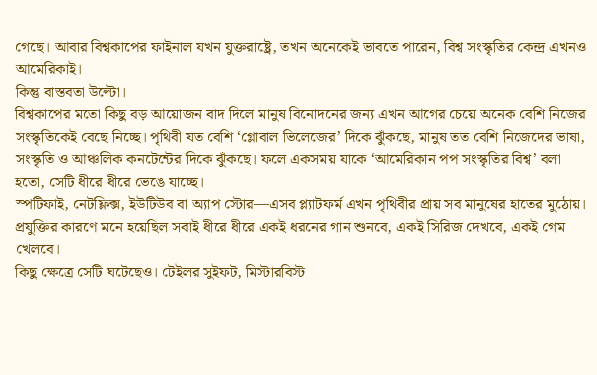গেছে। আবার বিশ্বকাপের ফাইনাল যখন যুক্তরাষ্ট্রে, তখন অনেকেই ভাবতে পারেন, বিশ্ব সংস্কৃতির কেন্দ্র এখনও আমেরিকাই।
কিন্তু বাস্তবতা উল্টো।
বিশ্বকাপের মতো কিছু বড় আয়োজন বাদ দিলে মানুষ বিনোদনের জন্য এখন আগের চেয়ে অনেক বেশি নিজের সংস্কৃতিকেই বেছে নিচ্ছে। পৃথিবী যত বেশি ‘গ্লোবাল ভিলেজের’ দিকে ঝুঁকছে, মানুষ তত বেশি নিজেদের ভাষা, সংস্কৃতি ও আঞ্চলিক কনটেন্টের দিকে ঝুঁকছে। ফলে একসময় যাকে ‘আমেরিকান পপ সংস্কৃতির বিশ্ব’ বলা হতো, সেটি ধীরে ধীরে ভেঙে যাচ্ছে।
স্পটিফাই, নেটফ্লিক্স, ইউটিউব বা অ্যাপ স্টোর—এসব প্ল্যাটফর্ম এখন পৃথিবীর প্রায় সব মানুষের হাতের মুঠোয়। প্রযুক্তির কারণে মনে হয়েছিল সবাই ধীরে ধীরে একই ধরনের গান শুনবে, একই সিরিজ দেখবে, একই গেম খেলবে।
কিছু ক্ষেত্রে সেটি ঘটেছেও। টেইলর সুইফট, মিস্টারবিস্ট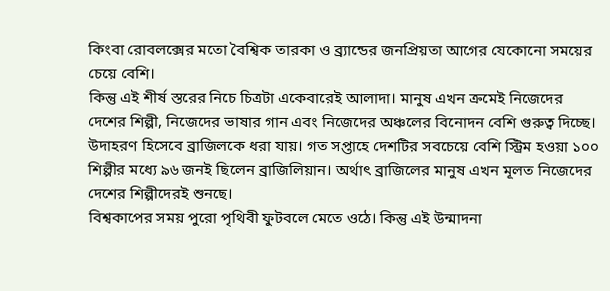কিংবা রোবলক্সের মতো বৈশ্বিক তারকা ও ব্র্যান্ডের জনপ্রিয়তা আগের যেকোনো সময়ের চেয়ে বেশি।
কিন্তু এই শীর্ষ স্তরের নিচে চিত্রটা একেবারেই আলাদা। মানুষ এখন ক্রমেই নিজেদের দেশের শিল্পী, নিজেদের ভাষার গান এবং নিজেদের অঞ্চলের বিনোদন বেশি গুরুত্ব দিচ্ছে।
উদাহরণ হিসেবে ব্রাজিলকে ধরা যায়। গত সপ্তাহে দেশটির সবচেয়ে বেশি স্ট্রিম হওয়া ১০০ শিল্পীর মধ্যে ৯৬ জনই ছিলেন ব্রাজিলিয়ান। অর্থাৎ ব্রাজিলের মানুষ এখন মূলত নিজেদের দেশের শিল্পীদেরই শুনছে।
বিশ্বকাপের সময় পুরো পৃথিবী ফুটবলে মেতে ওঠে। কিন্তু এই উন্মাদনা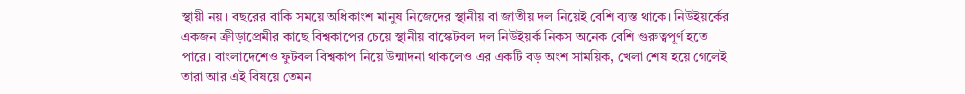স্থায়ী নয়। বছরের বাকি সময়ে অধিকাংশ মানুষ নিজেদের স্থানীয় বা জাতীয় দল নিয়েই বেশি ব্যস্ত থাকে। নিউইয়র্কের একজন ক্রীড়াপ্রেমীর কাছে বিশ্বকাপের চেয়ে স্থানীয় বাস্কেটবল দল নিউইয়র্ক নিকস অনেক বেশি গুরুত্বপূর্ণ হতে পারে। বাংলাদেশেও ফুটবল বিশ্বকাপ নিয়ে উন্মাদনা থাকলেও এর একটি বড় অংশ সাময়িক, খেলা শেষ হয়ে গেলেই তারা আর এই বিষয়ে তেমন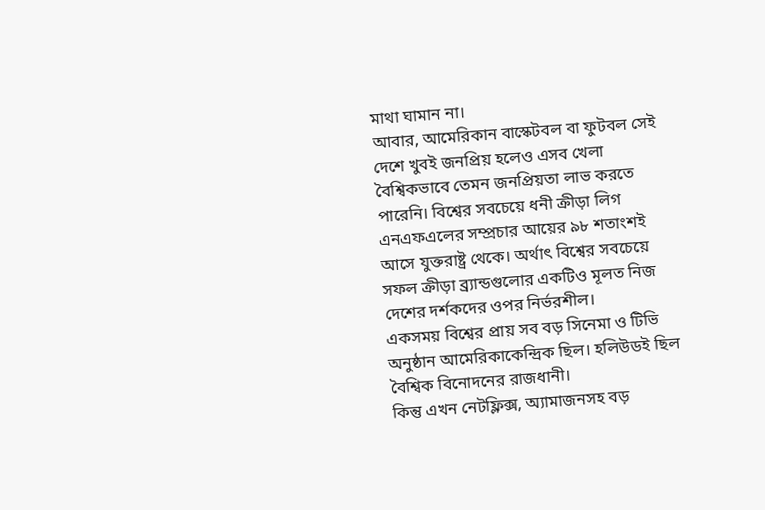মাথা ঘামান না।
আবার, আমেরিকান বাস্কেটবল বা ফুটবল সেই দেশে খুবই জনপ্রিয় হলেও এসব খেলা বৈশ্বিকভাবে তেমন জনপ্রিয়তা লাভ করতে পারেনি। বিশ্বের সবচেয়ে ধনী ক্রীড়া লিগ এনএফএলের সম্প্রচার আয়ের ৯৮ শতাংশই আসে যুক্তরাষ্ট্র থেকে। অর্থাৎ বিশ্বের সবচেয়ে সফল ক্রীড়া ব্র্যান্ডগুলোর একটিও মূলত নিজ দেশের দর্শকদের ওপর নির্ভরশীল।
একসময় বিশ্বের প্রায় সব বড় সিনেমা ও টিভি অনুষ্ঠান আমেরিকাকেন্দ্রিক ছিল। হলিউডই ছিল বৈশ্বিক বিনোদনের রাজধানী।
কিন্তু এখন নেটফ্লিক্স, অ্যামাজনসহ বড়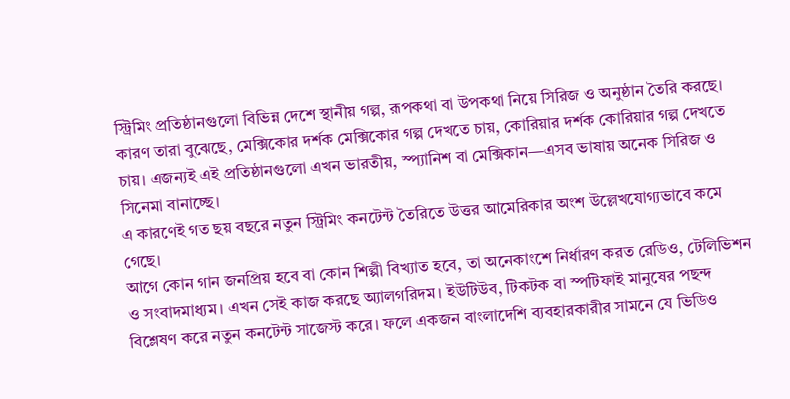স্ট্রিমিং প্রতিষ্ঠানগুলো বিভিন্ন দেশে স্থানীয় গল্প, রূপকথা বা উপকথা নিয়ে সিরিজ ও অনুষ্ঠান তৈরি করছে। কারণ তারা বুঝেছে, মেক্সিকোর দর্শক মেক্সিকোর গল্প দেখতে চায়, কোরিয়ার দর্শক কোরিয়ার গল্প দেখতে চায়। এজন্যই এই প্রতিষ্ঠানগুলো এখন ভারতীয়, স্প্যানিশ বা মেক্সিকান—এসব ভাষায় অনেক সিরিজ ও সিনেমা বানাচ্ছে।
এ কারণেই গত ছয় বছরে নতুন স্ট্রিমিং কনটেন্ট তৈরিতে উত্তর আমেরিকার অংশ উল্লেখযোগ্যভাবে কমে গেছে।
আগে কোন গান জনপ্রিয় হবে বা কোন শিল্পী বিখ্যাত হবে, তা অনেকাংশে নির্ধারণ করত রেডিও, টেলিভিশন ও সংবাদমাধ্যম। এখন সেই কাজ করছে অ্যালগরিদম। ইউটিউব, টিকটক বা স্পটিফাই মানুষের পছন্দ বিশ্লেষণ করে নতুন কনটেন্ট সাজেস্ট করে। ফলে একজন বাংলাদেশি ব্যবহারকারীর সামনে যে ভিডিও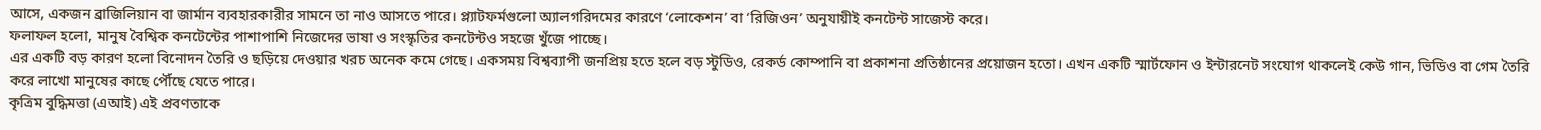আসে, একজন ব্রাজিলিয়ান বা জার্মান ব্যবহারকারীর সামনে তা নাও আসতে পারে। প্ল্যাটফর্মগুলো অ্যালগরিদমের কারণে ‘লোকেশন’ বা ‘রিজিওন’ অনুযায়ীই কনটেন্ট সাজেস্ট করে।
ফলাফল হলো, মানুষ বৈশ্বিক কনটেন্টের পাশাপাশি নিজেদের ভাষা ও সংস্কৃতির কনটেন্টও সহজে খুঁজে পাচ্ছে।
এর একটি বড় কারণ হলো বিনোদন তৈরি ও ছড়িয়ে দেওয়ার খরচ অনেক কমে গেছে। একসময় বিশ্বব্যাপী জনপ্রিয় হতে হলে বড় স্টুডিও, রেকর্ড কোম্পানি বা প্রকাশনা প্রতিষ্ঠানের প্রয়োজন হতো। এখন একটি স্মার্টফোন ও ইন্টারনেট সংযোগ থাকলেই কেউ গান, ভিডিও বা গেম তৈরি করে লাখো মানুষের কাছে পৌঁছে যেতে পারে।
কৃত্রিম বুদ্ধিমত্তা (এআই) এই প্রবণতাকে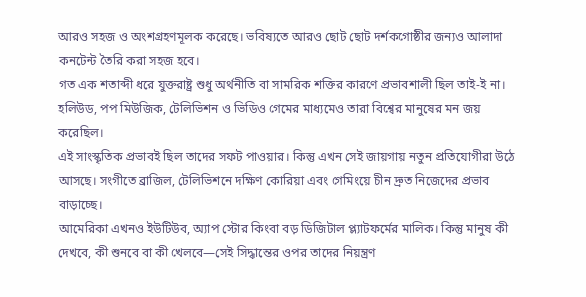আরও সহজ ও অংশগ্রহণমূলক করেছে। ভবিষ্যতে আরও ছোট ছোট দর্শকগোষ্ঠীর জন্যও আলাদা কনটেন্ট তৈরি করা সহজ হবে।
গত এক শতাব্দী ধরে যুক্তরাষ্ট্র শুধু অর্থনীতি বা সামরিক শক্তির কারণে প্রভাবশালী ছিল তাই-ই না। হলিউড, পপ মিউজিক, টেলিভিশন ও ভিডিও গেমের মাধ্যমেও তারা বিশ্বের মানুষের মন জয় করেছিল।
এই সাংস্কৃতিক প্রভাবই ছিল তাদের সফট পাওয়ার। কিন্তু এখন সেই জায়গায় নতুন প্রতিযোগীরা উঠে আসছে। সংগীতে ব্রাজিল, টেলিভিশনে দক্ষিণ কোরিয়া এবং গেমিংয়ে চীন দ্রুত নিজেদের প্রভাব বাড়াচ্ছে।
আমেরিকা এখনও ইউটিউব, অ্যাপ স্টোর কিংবা বড় ডিজিটাল প্ল্যাটফর্মের মালিক। কিন্তু মানুষ কী দেখবে, কী শুনবে বা কী খেলবে—সেই সিদ্ধান্তের ওপর তাদের নিয়ন্ত্রণ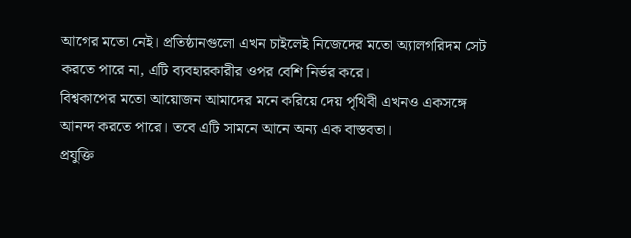আগের মতো নেই। প্রতিষ্ঠানগুলো এখন চাইলেই নিজেদের মতো অ্যালগরিদম সেট করতে পারে না, এটি ব্যবহারকারীর ওপর বেশি নির্ভর করে।
বিশ্বকাপের মতো আয়োজন আমাদের মনে করিয়ে দেয় পৃথিবী এখনও একসঙ্গে আনন্দ করতে পারে। তবে এটি সামনে আনে অন্য এক বাস্তবতা।
প্রযুক্তি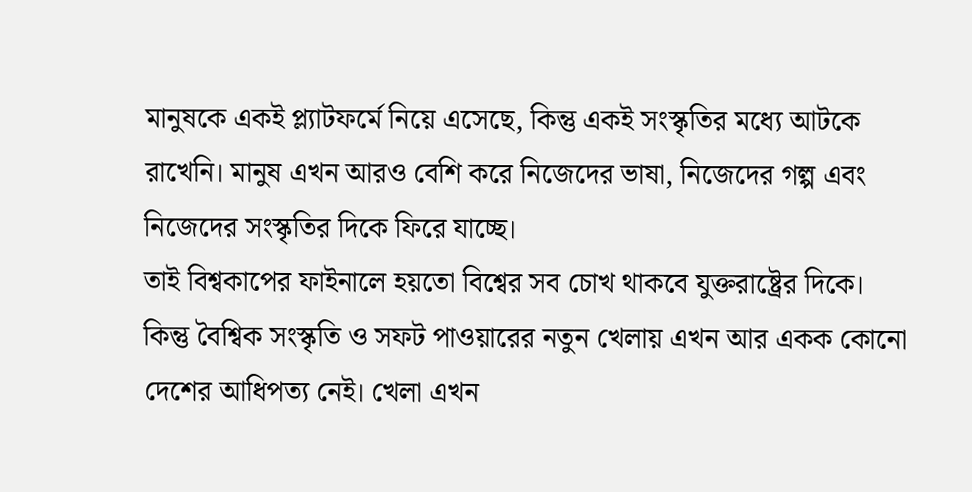মানুষকে একই প্ল্যাটফর্মে নিয়ে এসেছে, কিন্তু একই সংস্কৃতির মধ্যে আটকে রাখেনি। মানুষ এখন আরও বেশি করে নিজেদের ভাষা, নিজেদের গল্প এবং নিজেদের সংস্কৃতির দিকে ফিরে যাচ্ছে।
তাই বিশ্বকাপের ফাইনালে হয়তো বিশ্বের সব চোখ থাকবে যুক্তরাষ্ট্রের দিকে। কিন্তু বৈশ্বিক সংস্কৃতি ও সফট পাওয়ারের নতুন খেলায় এখন আর একক কোনো দেশের আধিপত্য নেই। খেলা এখন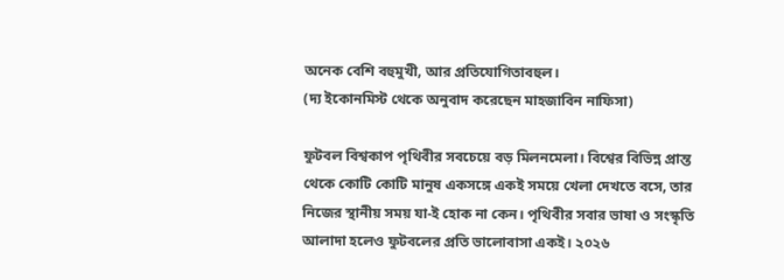অনেক বেশি বহুমুখী, আর প্রতিযোগিতাবহুল।
(দ্য ইকোনমিস্ট থেকে অনুবাদ করেছেন মাহজাবিন নাফিসা)

ফুটবল বিশ্বকাপ পৃথিবীর সবচেয়ে বড় মিলনমেলা। বিশ্বের বিভিন্ন প্রান্ত থেকে কোটি কোটি মানুষ একসঙ্গে একই সময়ে খেলা দেখতে বসে, তার নিজের স্থানীয় সময় যা-ই হোক না কেন। পৃথিবীর সবার ভাষা ও সংস্কৃতি আলাদা হলেও ফুটবলের প্রতি ভালোবাসা একই। ২০২৬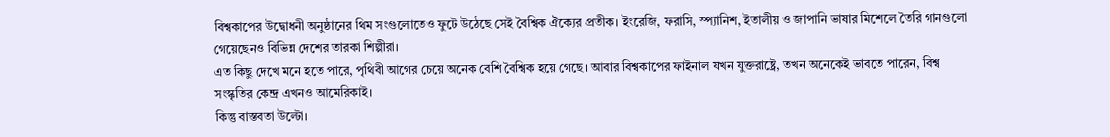বিশ্বকাপের উদ্বোধনী অনুষ্ঠানের থিম সংগুলোতেও ফুটে উঠেছে সেই বৈশ্বিক ঐক্যের প্রতীক। ইংরেজি, ফরাসি, স্প্যানিশ, ইতালীয় ও জাপানি ভাষার মিশেলে তৈরি গানগুলো গেয়েছেনও বিভিন্ন দেশের তারকা শিল্পীরা।
এত কিছু দেখে মনে হতে পারে, পৃথিবী আগের চেয়ে অনেক বেশি বৈশ্বিক হয়ে গেছে। আবার বিশ্বকাপের ফাইনাল যখন যুক্তরাষ্ট্রে, তখন অনেকেই ভাবতে পারেন, বিশ্ব সংস্কৃতির কেন্দ্র এখনও আমেরিকাই।
কিন্তু বাস্তবতা উল্টো।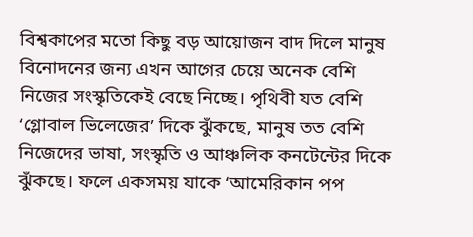বিশ্বকাপের মতো কিছু বড় আয়োজন বাদ দিলে মানুষ বিনোদনের জন্য এখন আগের চেয়ে অনেক বেশি নিজের সংস্কৃতিকেই বেছে নিচ্ছে। পৃথিবী যত বেশি ‘গ্লোবাল ভিলেজের’ দিকে ঝুঁকছে, মানুষ তত বেশি নিজেদের ভাষা, সংস্কৃতি ও আঞ্চলিক কনটেন্টের দিকে ঝুঁকছে। ফলে একসময় যাকে ‘আমেরিকান পপ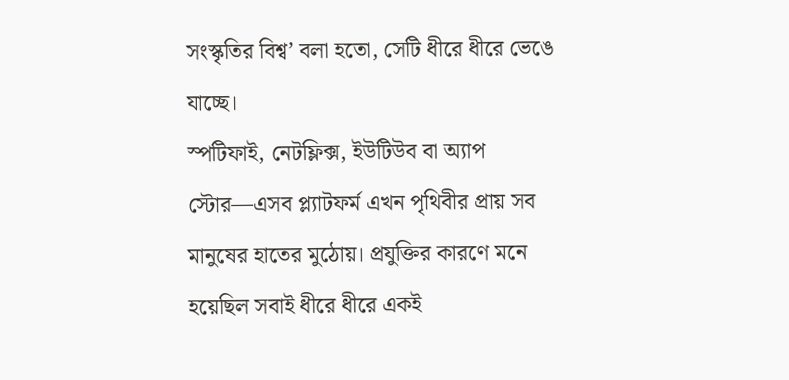সংস্কৃতির বিশ্ব’ বলা হতো, সেটি ধীরে ধীরে ভেঙে যাচ্ছে।
স্পটিফাই, নেটফ্লিক্স, ইউটিউব বা অ্যাপ স্টোর—এসব প্ল্যাটফর্ম এখন পৃথিবীর প্রায় সব মানুষের হাতের মুঠোয়। প্রযুক্তির কারণে মনে হয়েছিল সবাই ধীরে ধীরে একই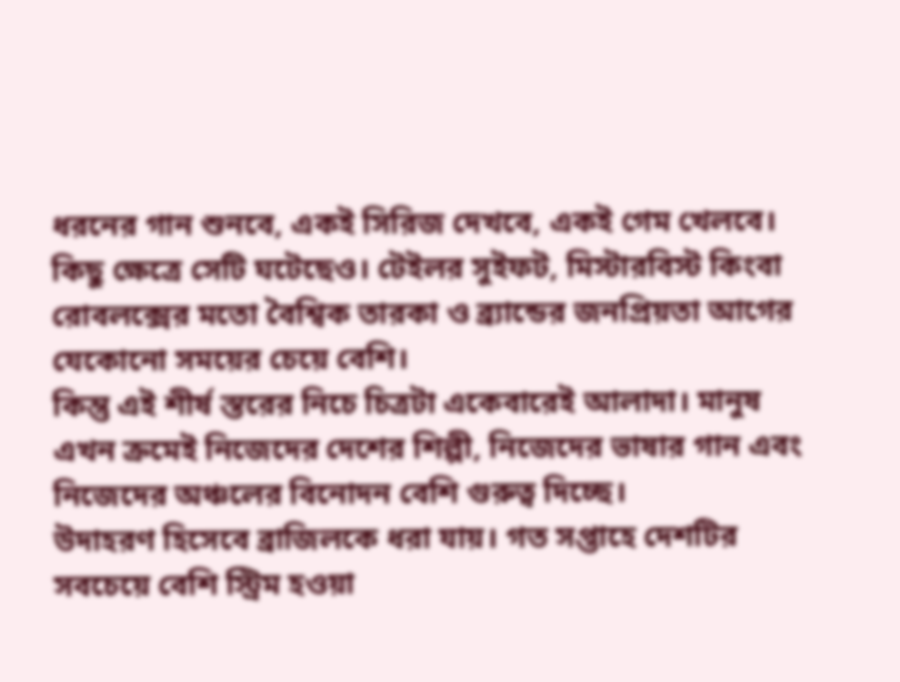ধরনের গান শুনবে, একই সিরিজ দেখবে, একই গেম খেলবে।
কিছু ক্ষেত্রে সেটি ঘটেছেও। টেইলর সুইফট, মিস্টারবিস্ট কিংবা রোবলক্সের মতো বৈশ্বিক তারকা ও ব্র্যান্ডের জনপ্রিয়তা আগের যেকোনো সময়ের চেয়ে বেশি।
কিন্তু এই শীর্ষ স্তরের নিচে চিত্রটা একেবারেই আলাদা। মানুষ এখন ক্রমেই নিজেদের দেশের শিল্পী, নিজেদের ভাষার গান এবং নিজেদের অঞ্চলের বিনোদন বেশি গুরুত্ব দিচ্ছে।
উদাহরণ হিসেবে ব্রাজিলকে ধরা যায়। গত সপ্তাহে দেশটির সবচেয়ে বেশি স্ট্রিম হওয়া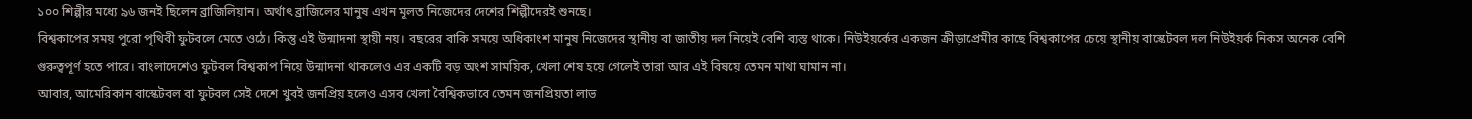১০০ শিল্পীর মধ্যে ৯৬ জনই ছিলেন ব্রাজিলিয়ান। অর্থাৎ ব্রাজিলের মানুষ এখন মূলত নিজেদের দেশের শিল্পীদেরই শুনছে।
বিশ্বকাপের সময় পুরো পৃথিবী ফুটবলে মেতে ওঠে। কিন্তু এই উন্মাদনা স্থায়ী নয়। বছরের বাকি সময়ে অধিকাংশ মানুষ নিজেদের স্থানীয় বা জাতীয় দল নিয়েই বেশি ব্যস্ত থাকে। নিউইয়র্কের একজন ক্রীড়াপ্রেমীর কাছে বিশ্বকাপের চেয়ে স্থানীয় বাস্কেটবল দল নিউইয়র্ক নিকস অনেক বেশি গুরুত্বপূর্ণ হতে পারে। বাংলাদেশেও ফুটবল বিশ্বকাপ নিয়ে উন্মাদনা থাকলেও এর একটি বড় অংশ সাময়িক, খেলা শেষ হয়ে গেলেই তারা আর এই বিষয়ে তেমন মাথা ঘামান না।
আবার, আমেরিকান বাস্কেটবল বা ফুটবল সেই দেশে খুবই জনপ্রিয় হলেও এসব খেলা বৈশ্বিকভাবে তেমন জনপ্রিয়তা লাভ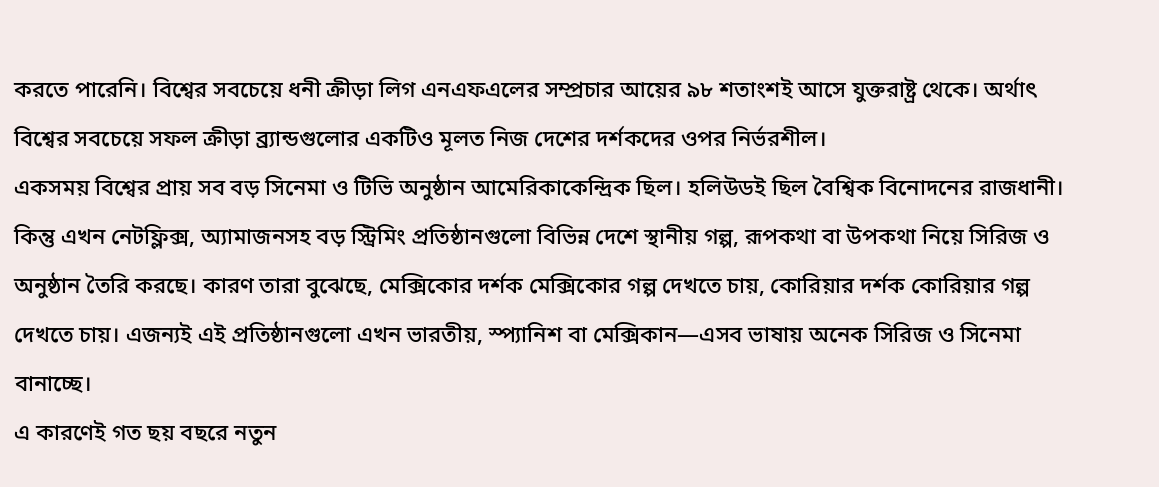করতে পারেনি। বিশ্বের সবচেয়ে ধনী ক্রীড়া লিগ এনএফএলের সম্প্রচার আয়ের ৯৮ শতাংশই আসে যুক্তরাষ্ট্র থেকে। অর্থাৎ বিশ্বের সবচেয়ে সফল ক্রীড়া ব্র্যান্ডগুলোর একটিও মূলত নিজ দেশের দর্শকদের ওপর নির্ভরশীল।
একসময় বিশ্বের প্রায় সব বড় সিনেমা ও টিভি অনুষ্ঠান আমেরিকাকেন্দ্রিক ছিল। হলিউডই ছিল বৈশ্বিক বিনোদনের রাজধানী।
কিন্তু এখন নেটফ্লিক্স, অ্যামাজনসহ বড় স্ট্রিমিং প্রতিষ্ঠানগুলো বিভিন্ন দেশে স্থানীয় গল্প, রূপকথা বা উপকথা নিয়ে সিরিজ ও অনুষ্ঠান তৈরি করছে। কারণ তারা বুঝেছে, মেক্সিকোর দর্শক মেক্সিকোর গল্প দেখতে চায়, কোরিয়ার দর্শক কোরিয়ার গল্প দেখতে চায়। এজন্যই এই প্রতিষ্ঠানগুলো এখন ভারতীয়, স্প্যানিশ বা মেক্সিকান—এসব ভাষায় অনেক সিরিজ ও সিনেমা বানাচ্ছে।
এ কারণেই গত ছয় বছরে নতুন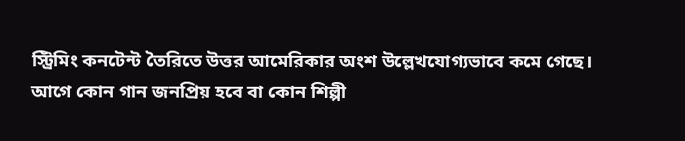স্ট্রিমিং কনটেন্ট তৈরিতে উত্তর আমেরিকার অংশ উল্লেখযোগ্যভাবে কমে গেছে।
আগে কোন গান জনপ্রিয় হবে বা কোন শিল্পী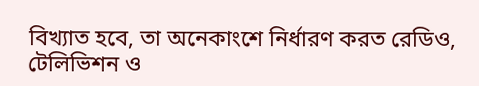বিখ্যাত হবে, তা অনেকাংশে নির্ধারণ করত রেডিও, টেলিভিশন ও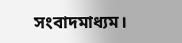সংবাদমাধ্যম।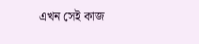এখন সেই কাজ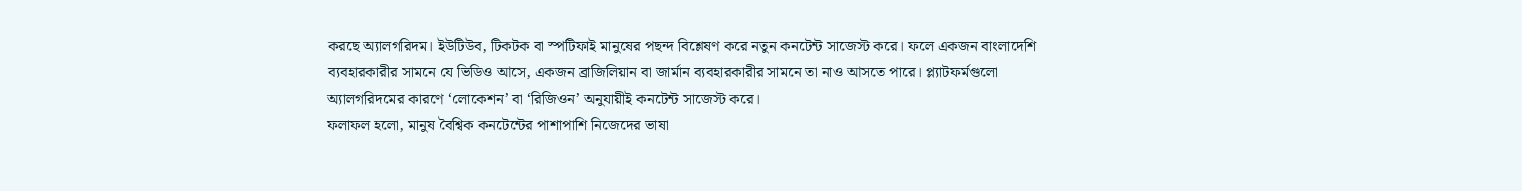করছে অ্যালগরিদম। ইউটিউব, টিকটক বা স্পটিফাই মানুষের পছন্দ বিশ্লেষণ করে নতুন কনটেন্ট সাজেস্ট করে। ফলে একজন বাংলাদেশি ব্যবহারকারীর সামনে যে ভিডিও আসে, একজন ব্রাজিলিয়ান বা জার্মান ব্যবহারকারীর সামনে তা নাও আসতে পারে। প্ল্যাটফর্মগুলো অ্যালগরিদমের কারণে ‘লোকেশন’ বা ‘রিজিওন’ অনুযায়ীই কনটেন্ট সাজেস্ট করে।
ফলাফল হলো, মানুষ বৈশ্বিক কনটেন্টের পাশাপাশি নিজেদের ভাষা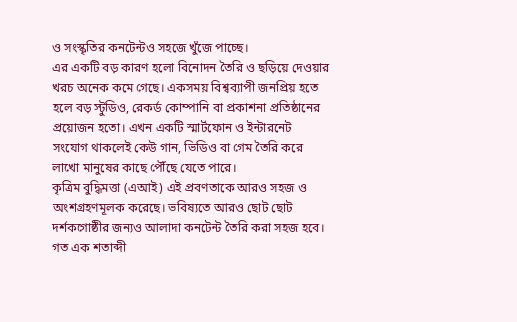ও সংস্কৃতির কনটেন্টও সহজে খুঁজে পাচ্ছে।
এর একটি বড় কারণ হলো বিনোদন তৈরি ও ছড়িয়ে দেওয়ার খরচ অনেক কমে গেছে। একসময় বিশ্বব্যাপী জনপ্রিয় হতে হলে বড় স্টুডিও, রেকর্ড কোম্পানি বা প্রকাশনা প্রতিষ্ঠানের প্রয়োজন হতো। এখন একটি স্মার্টফোন ও ইন্টারনেট সংযোগ থাকলেই কেউ গান, ভিডিও বা গেম তৈরি করে লাখো মানুষের কাছে পৌঁছে যেতে পারে।
কৃত্রিম বুদ্ধিমত্তা (এআই) এই প্রবণতাকে আরও সহজ ও অংশগ্রহণমূলক করেছে। ভবিষ্যতে আরও ছোট ছোট দর্শকগোষ্ঠীর জন্যও আলাদা কনটেন্ট তৈরি করা সহজ হবে।
গত এক শতাব্দী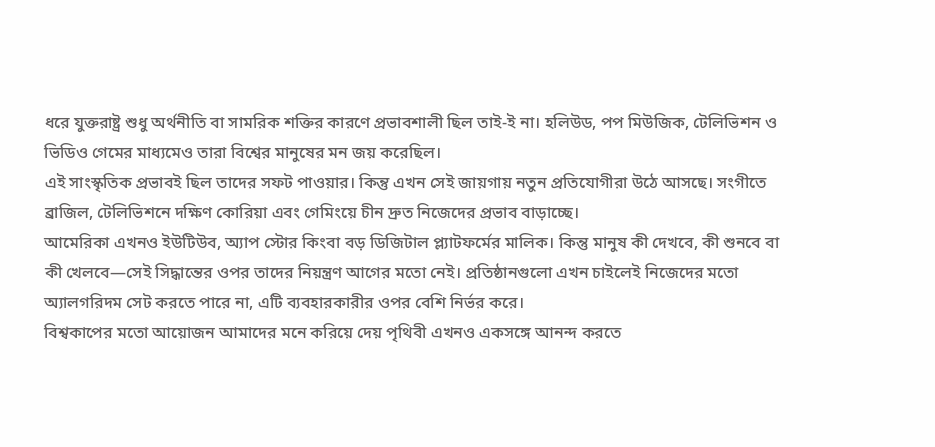ধরে যুক্তরাষ্ট্র শুধু অর্থনীতি বা সামরিক শক্তির কারণে প্রভাবশালী ছিল তাই-ই না। হলিউড, পপ মিউজিক, টেলিভিশন ও ভিডিও গেমের মাধ্যমেও তারা বিশ্বের মানুষের মন জয় করেছিল।
এই সাংস্কৃতিক প্রভাবই ছিল তাদের সফট পাওয়ার। কিন্তু এখন সেই জায়গায় নতুন প্রতিযোগীরা উঠে আসছে। সংগীতে ব্রাজিল, টেলিভিশনে দক্ষিণ কোরিয়া এবং গেমিংয়ে চীন দ্রুত নিজেদের প্রভাব বাড়াচ্ছে।
আমেরিকা এখনও ইউটিউব, অ্যাপ স্টোর কিংবা বড় ডিজিটাল প্ল্যাটফর্মের মালিক। কিন্তু মানুষ কী দেখবে, কী শুনবে বা কী খেলবে—সেই সিদ্ধান্তের ওপর তাদের নিয়ন্ত্রণ আগের মতো নেই। প্রতিষ্ঠানগুলো এখন চাইলেই নিজেদের মতো অ্যালগরিদম সেট করতে পারে না, এটি ব্যবহারকারীর ওপর বেশি নির্ভর করে।
বিশ্বকাপের মতো আয়োজন আমাদের মনে করিয়ে দেয় পৃথিবী এখনও একসঙ্গে আনন্দ করতে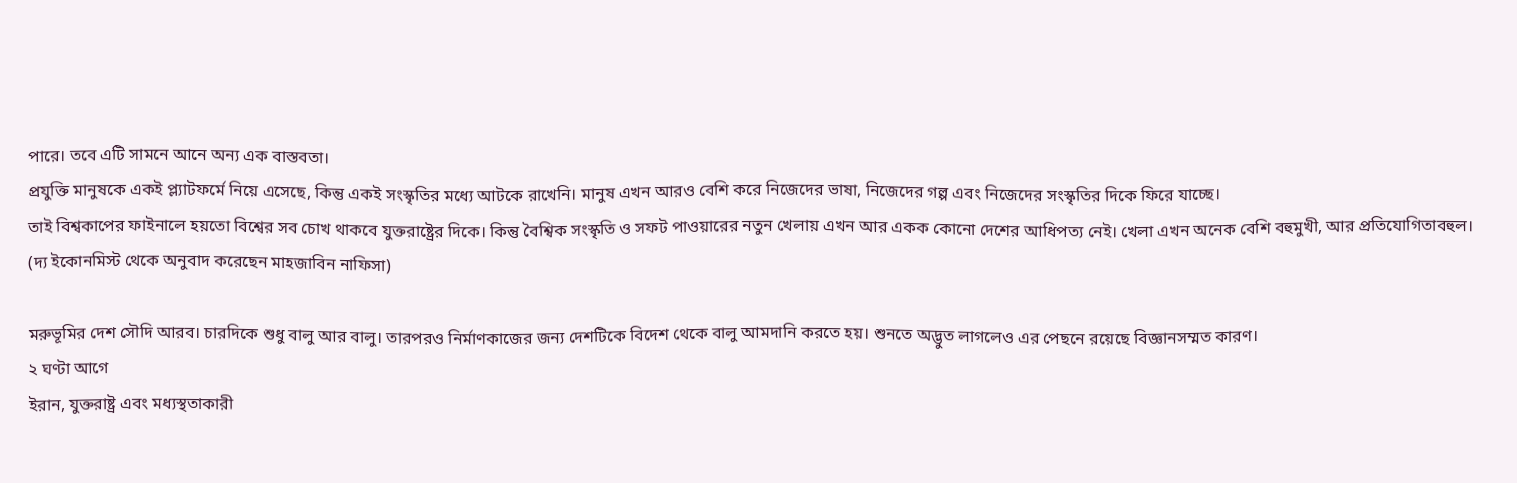পারে। তবে এটি সামনে আনে অন্য এক বাস্তবতা।
প্রযুক্তি মানুষকে একই প্ল্যাটফর্মে নিয়ে এসেছে, কিন্তু একই সংস্কৃতির মধ্যে আটকে রাখেনি। মানুষ এখন আরও বেশি করে নিজেদের ভাষা, নিজেদের গল্প এবং নিজেদের সংস্কৃতির দিকে ফিরে যাচ্ছে।
তাই বিশ্বকাপের ফাইনালে হয়তো বিশ্বের সব চোখ থাকবে যুক্তরাষ্ট্রের দিকে। কিন্তু বৈশ্বিক সংস্কৃতি ও সফট পাওয়ারের নতুন খেলায় এখন আর একক কোনো দেশের আধিপত্য নেই। খেলা এখন অনেক বেশি বহুমুখী, আর প্রতিযোগিতাবহুল।
(দ্য ইকোনমিস্ট থেকে অনুবাদ করেছেন মাহজাবিন নাফিসা)

মরুভূমির দেশ সৌদি আরব। চারদিকে শুধু বালু আর বালু। তারপরও নির্মাণকাজের জন্য দেশটিকে বিদেশ থেকে বালু আমদানি করতে হয়। শুনতে অদ্ভুত লাগলেও এর পেছনে রয়েছে বিজ্ঞানসম্মত কারণ।
২ ঘণ্টা আগে
ইরান, যুক্তরাষ্ট্র এবং মধ্যস্থতাকারী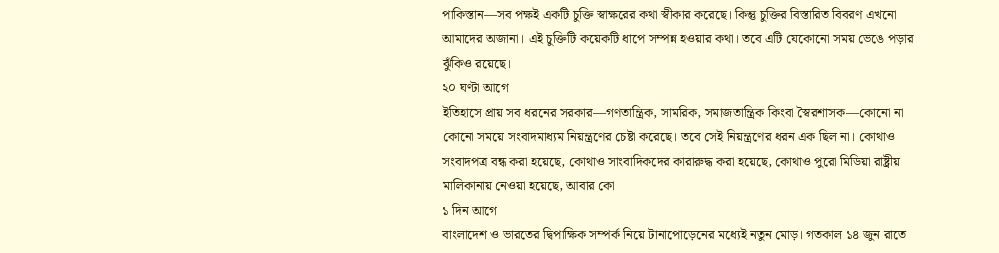পাকিস্তান—সব পক্ষই একটি চুক্তি স্বাক্ষরের কথা স্বীকার করেছে। কিন্তু চুক্তির বিস্তারিত বিবরণ এখনো আমাদের অজানা। এই চুক্তিটি কয়েকটি ধাপে সম্পন্ন হওয়ার কথা। তবে এটি যেকোনো সময় ভেঙে পড়ার ঝুঁকিও রয়েছে।
২০ ঘণ্টা আগে
ইতিহাসে প্রায় সব ধরনের সরকার—গণতান্ত্রিক, সামরিক, সমাজতান্ত্রিক কিংবা স্বৈরশাসক—কোনো না কোনো সময়ে সংবাদমাধ্যম নিয়ন্ত্রণের চেষ্টা করেছে। তবে সেই নিয়ন্ত্রণের ধরন এক ছিল না। কোথাও সংবাদপত্র বন্ধ করা হয়েছে, কোথাও সাংবাদিকদের কারারুদ্ধ করা হয়েছে, কোথাও পুরো মিডিয়া রাষ্ট্রীয় মালিকানায় নেওয়া হয়েছে, আবার কো
১ দিন আগে
বাংলাদেশ ও ভারতের দ্বিপাক্ষিক সম্পর্ক নিয়ে টানাপোড়েনের মধ্যেই নতুন মোড়। গতকাল ১৪ জুন রাতে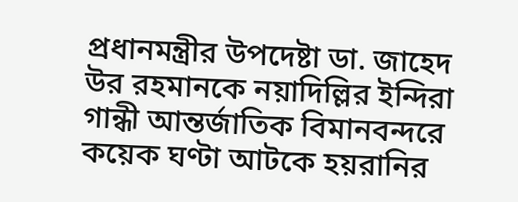প্রধানমন্ত্রীর উপদেষ্টা ডা. জাহেদ উর রহমানকে নয়াদিল্লির ইন্দিরা গান্ধী আন্তর্জাতিক বিমানবন্দরে কয়েক ঘণ্টা আটকে হয়রানির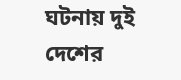ঘটনায় দুই দেশের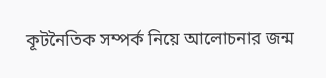কূটনৈতিক সম্পর্ক নিয়ে আলোচনার জন্ম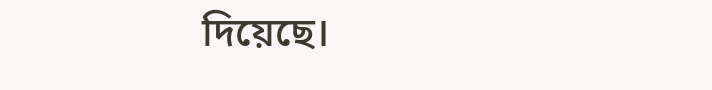দিয়েছে।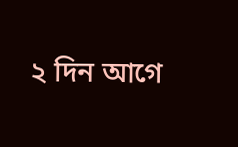২ দিন আগে